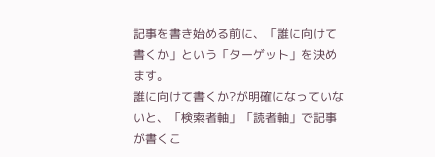記事を書き始める前に、「誰に向けて書くか」という「ターゲット」を決めます。
誰に向けて書くか?が明確になっていないと、「検索者軸」「読者軸」で記事が書くこ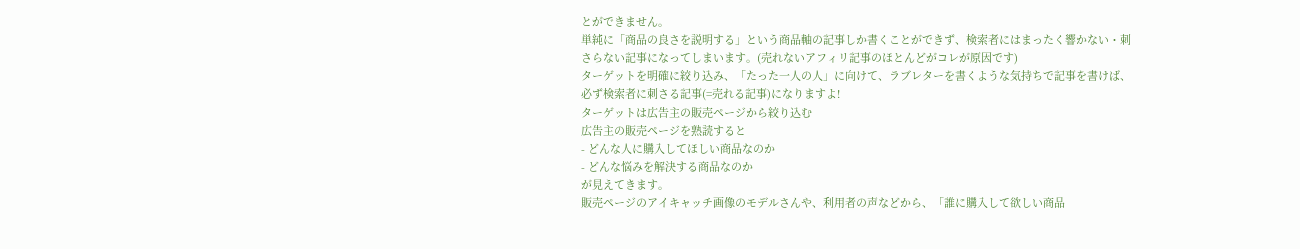とができません。
単純に「商品の良さを説明する」という商品軸の記事しか書くことができず、検索者にはまったく響かない・刺さらない記事になってしまいます。(売れないアフィリ記事のほとんどがコレが原因です)
ターゲットを明確に絞り込み、「たった一人の人」に向けて、ラブレターを書くような気持ちで記事を書けば、必ず検索者に刺さる記事(=売れる記事)になりますよ!
ターゲットは広告主の販売ページから絞り込む
広告主の販売ページを熟読すると
- どんな人に購入してほしい商品なのか
- どんな悩みを解決する商品なのか
が見えてきます。
販売ページのアイキャッチ画像のモデルさんや、利用者の声などから、「誰に購入して欲しい商品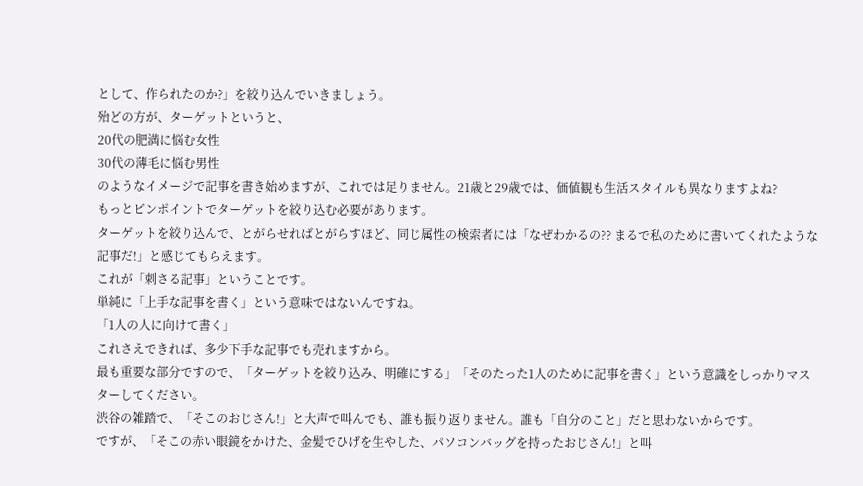として、作られたのか?」を絞り込んでいきましょう。
殆どの方が、ターゲットというと、
20代の肥満に悩む女性
30代の薄毛に悩む男性
のようなイメージで記事を書き始めますが、これでは足りません。21歳と29歳では、価値観も生活スタイルも異なりますよね?
もっとピンポイントでターゲットを絞り込む必要があります。
ターゲットを絞り込んで、とがらせればとがらすほど、同じ属性の検索者には「なぜわかるの?? まるで私のために書いてくれたような記事だ!」と感じてもらえます。
これが「刺さる記事」ということです。
単純に「上手な記事を書く」という意味ではないんですね。
「1人の人に向けて書く」
これさえできれば、多少下手な記事でも売れますから。
最も重要な部分ですので、「ターゲットを絞り込み、明確にする」「そのたった1人のために記事を書く」という意識をしっかりマスターしてください。
渋谷の雑踏で、「そこのおじさん!」と大声で叫んでも、誰も振り返りません。誰も「自分のこと」だと思わないからです。
ですが、「そこの赤い眼鏡をかけた、金髪でひげを生やした、パソコンバッグを持ったおじさん!」と叫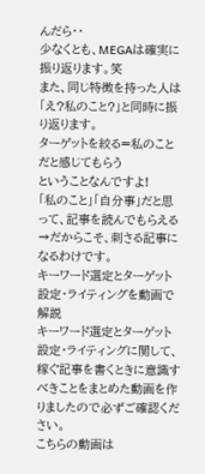んだら・・
少なくとも、MEGAは確実に振り返ります。笑
また、同じ特徴を持った人は「え?私のこと?」と同時に振り返ります。
ターゲットを絞る=私のことだと感じてもらう
ということなんですよ!
「私のこと」「自分事」だと思って、記事を読んでもらえる→だからこそ、刺さる記事になるわけです。
キーワード選定とターゲット設定・ライティングを動画で解説
キーワード選定とターゲット設定・ライティングに関して、稼ぐ記事を書くときに意識すべきことをまとめた動画を作りましたので必ずご確認ください。
こちらの動画は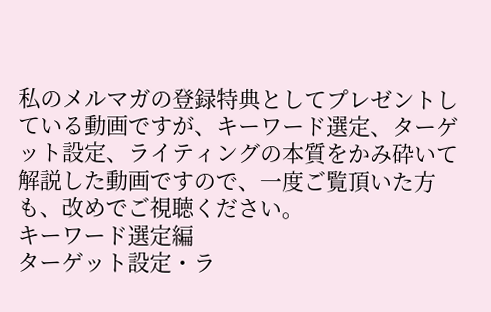私のメルマガの登録特典としてプレゼントしている動画ですが、キーワード選定、ターゲット設定、ライティングの本質をかみ砕いて解説した動画ですので、一度ご覧頂いた方も、改めでご視聴ください。
キーワード選定編
ターゲット設定・ラ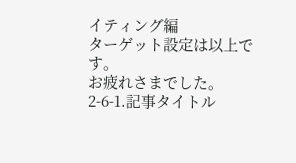イティング編
ターゲット設定は以上です。
お疲れさまでした。
2-6-1.記事タイトル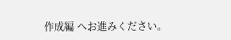作成編 へお進みください。